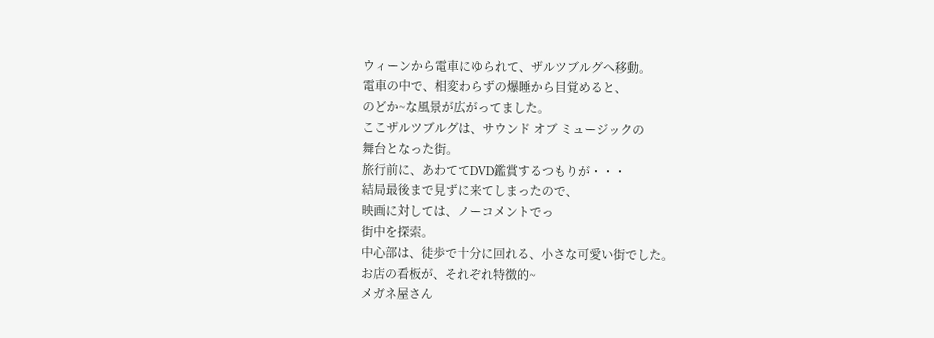ウィーンから電車にゆられて、ザルツブルグへ移動。
電車の中で、相変わらずの爆睡から目覚めると、
のどか~な風景が広がってました。
ここザルツブルグは、サウンド オブ ミュージックの
舞台となった街。
旅行前に、あわててDVD鑑賞するつもりが・・・
結局最後まで見ずに来てしまったので、
映画に対しては、ノーコメントでっ
街中を探索。
中心部は、徒歩で十分に回れる、小さな可愛い街でした。
お店の看板が、それぞれ特徴的~
メガネ屋さん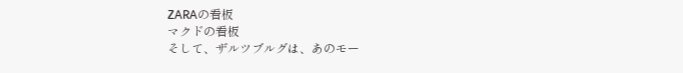ZARAの看板
マクドの看板
そして、ザルツブルグは、あのモー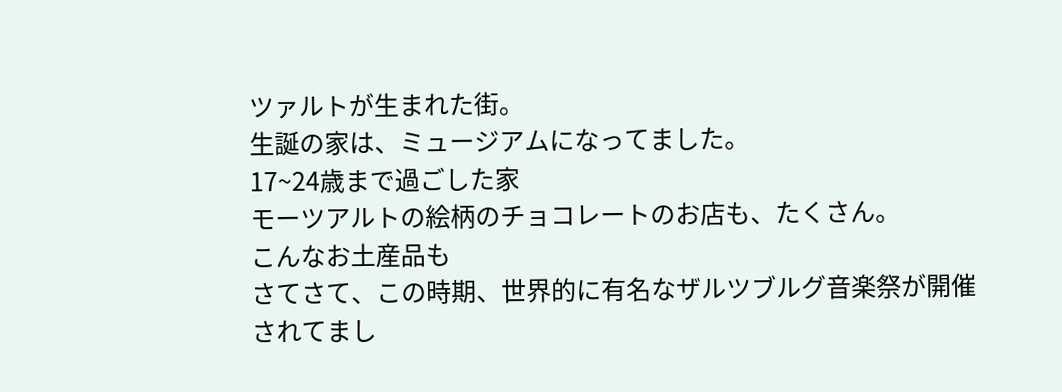ツァルトが生まれた街。
生誕の家は、ミュージアムになってました。
17~24歳まで過ごした家
モーツアルトの絵柄のチョコレートのお店も、たくさん。
こんなお土産品も
さてさて、この時期、世界的に有名なザルツブルグ音楽祭が開催
されてまし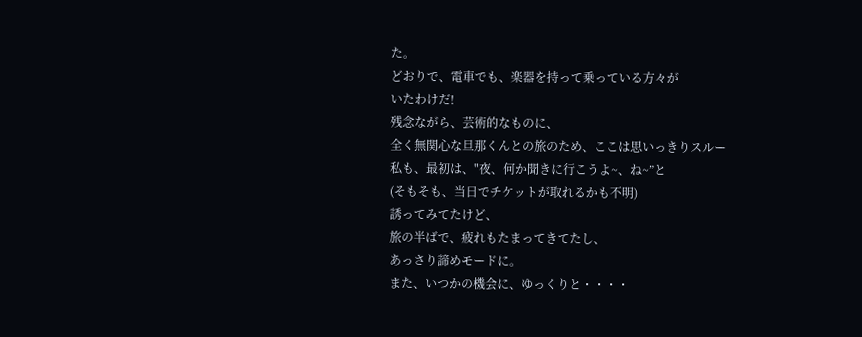た。
どおりで、電車でも、楽器を持って乗っている方々が
いたわけだ!
残念ながら、芸術的なものに、
全く無関心な旦那くんとの旅のため、ここは思いっきりスルー
私も、最初は、"夜、何か聞きに行こうよ~、ね~”と
(そもそも、当日でチケットが取れるかも不明)
誘ってみてたけど、
旅の半ばで、疲れもたまってきてたし、
あっさり諦めモードに。
また、いつかの機会に、ゆっくりと・・・・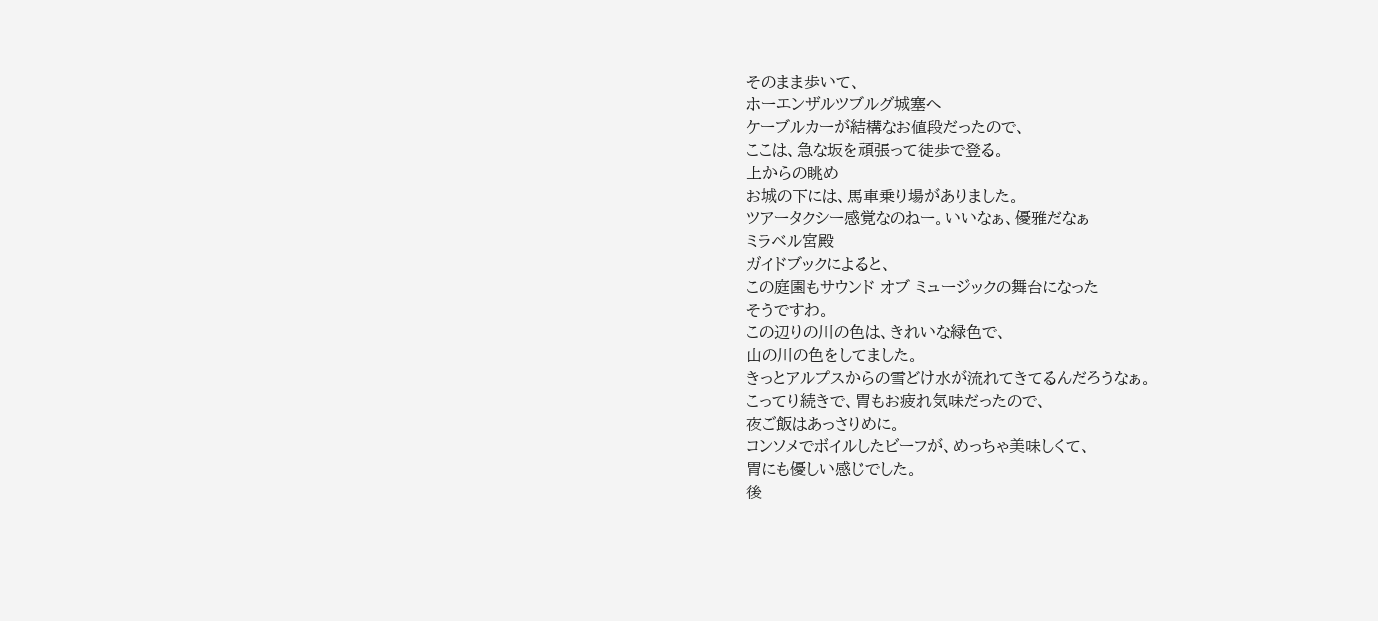そのまま歩いて、
ホーエンザルツブルグ城塞へ
ケーブルカーが結構なお値段だったので、
ここは、急な坂を頑張って徒歩で登る。
上からの眺め
お城の下には、馬車乗り場がありました。
ツアータクシー感覚なのねー。いいなぁ、優雅だなぁ
ミラベル宮殿
ガイドブックによると、
この庭園もサウンド オブ ミュージックの舞台になった
そうですわ。
この辺りの川の色は、きれいな緑色で、
山の川の色をしてました。
きっとアルプスからの雪どけ水が流れてきてるんだろうなぁ。
こってり続きで、胃もお疲れ気味だったので、
夜ご飯はあっさりめに。
コンソメでボイルしたビーフが、めっちゃ美味しくて、
胃にも優しい感じでした。
後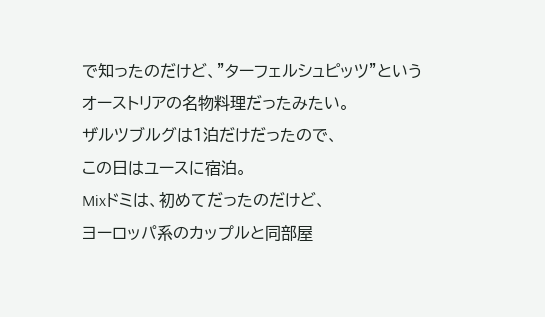で知ったのだけど、”ターフェルシュピッツ”という
オーストリアの名物料理だったみたい。
ザルツブルグは1泊だけだったので、
この日はユースに宿泊。
Mixドミは、初めてだったのだけど、
ヨーロッパ系のカップルと同部屋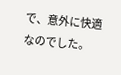で、意外に快適なのでした。